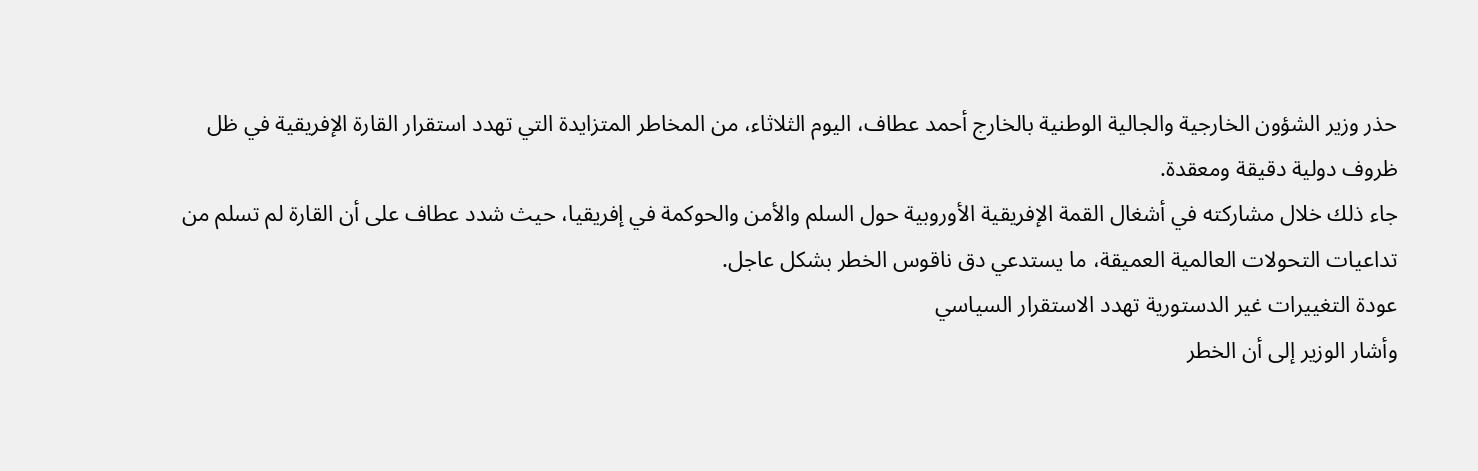حذر وزير الشؤون الخارجية والجالية الوطنية بالخارج أحمد عطاف، اليوم الثلاثاء، من المخاطر المتزايدة التي تهدد استقرار القارة الإفريقية في ظل ظروف دولية دقيقة ومعقدة.
جاء ذلك خلال مشاركته في أشغال القمة الإفريقية الأوروبية حول السلم والأمن والحوكمة في إفريقيا، حيث شدد عطاف على أن القارة لم تسلم من تداعيات التحولات العالمية العميقة، ما يستدعي دق ناقوس الخطر بشكل عاجل.
عودة التغييرات غير الدستورية تهدد الاستقرار السياسي
وأشار الوزير إلى أن الخطر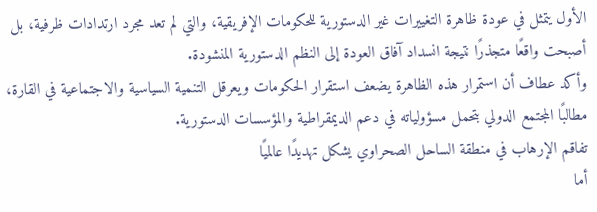الأول يتمثل في عودة ظاهرة التغييرات غير الدستورية للحكومات الإفريقية، والتي لم تعد مجرد ارتدادات ظرفية، بل أصبحت واقعًا متجذرًا نتيجة انسداد آفاق العودة إلى النظم الدستورية المنشودة.
وأكد عطاف أن استمرار هذه الظاهرة يضعف استقرار الحكومات ويعرقل التنمية السياسية والاجتماعية في القارة، مطالبًا المجتمع الدولي بتحمل مسؤولياته في دعم الديمقراطية والمؤسسات الدستورية.
تفاقم الإرهاب في منطقة الساحل الصحراوي يشكل تهديدًا عالميًا
أما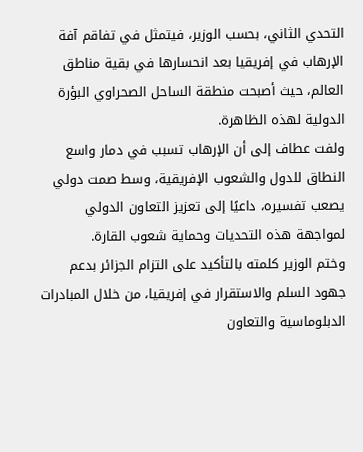التحدي الثاني، بحسب الوزير، فيتمثل في تفاقم آفة الإرهاب في إفريقيا بعد انحسارها في بقية مناطق العالم، حيث أصبحت منطقة الساحل الصحراوي البؤرة الدولية لهذه الظاهرة.
ولفت عطاف إلى أن الإرهاب تسبب في دمار واسع النطاق للدول والشعوب الإفريقية، وسط صمت دولي يصعب تفسيره، داعيًا إلى تعزيز التعاون الدولي لمواجهة هذه التحديات وحماية شعوب القارة.
وختم الوزير كلمته بالتأكيد على التزام الجزائر بدعم جهود السلم والاستقرار في إفريقيا، من خلال المبادرات الدبلوماسية والتعاون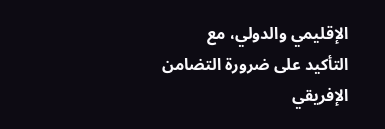الإقليمي والدولي، مع التأكيد على ضرورة التضامن الإفريقي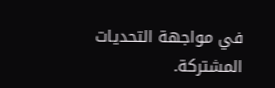في مواجهة التحديات المشتركة.